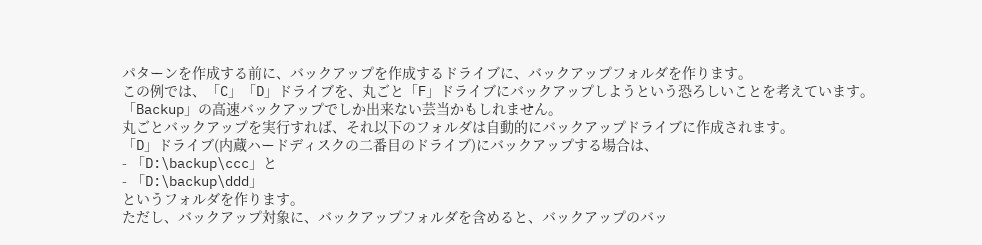パターンを作成する前に、バックアップを作成するドライブに、バックアップフォルダを作ります。
この例では、「C」「D」ドライブを、丸ごと「F」ドライブにバックアップしようという恐ろしいことを考えています。
「Backup」の高速バックアップでしか出来ない芸当かもしれません。
丸ごとバックアップを実行すれば、それ以下のフォルダは自動的にバックアップドライブに作成されます。
「D」ドライブ(内蔵ハードディスクの二番目のドライブ)にバックアップする場合は、
- 「D:\backup\ccc」と
- 「D:\backup\ddd」
というフォルダを作ります。
ただし、バックアップ対象に、バックアップフォルダを含めると、バックアップのバッ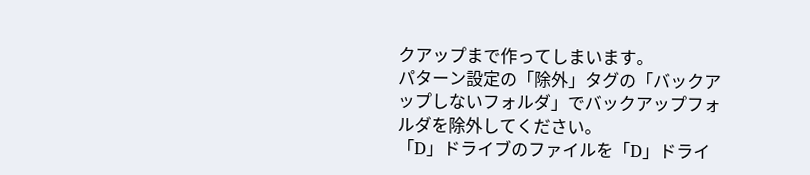クアップまで作ってしまいます。
パターン設定の「除外」タグの「バックアップしないフォルダ」でバックアップフォルダを除外してください。
「D」ドライブのファイルを「D」ドライ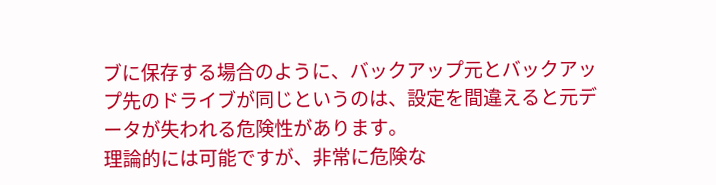ブに保存する場合のように、バックアップ元とバックアップ先のドライブが同じというのは、設定を間違えると元データが失われる危険性があります。
理論的には可能ですが、非常に危険な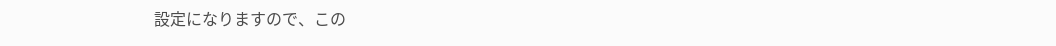設定になりますので、この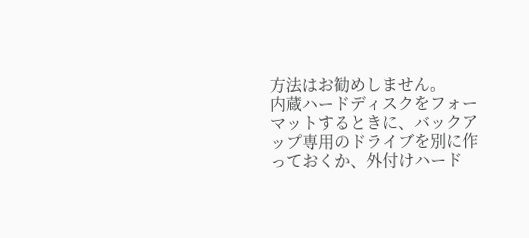方法はお勧めしません。
内蔵ハードディスクをフォーマットするときに、バックアップ専用のドライブを別に作っておくか、外付けハード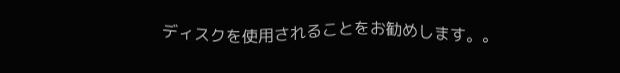ディスクを使用されることをお勧めします。。